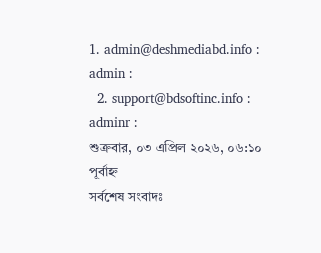1. admin@deshmediabd.info : admin :
  2. support@bdsoftinc.info : adminr :
শুক্রবার, ০৩ এপ্রিল ২০২৬, ০৬:১০ পূর্বাহ্ন
সর্বশেষ সংবাদঃ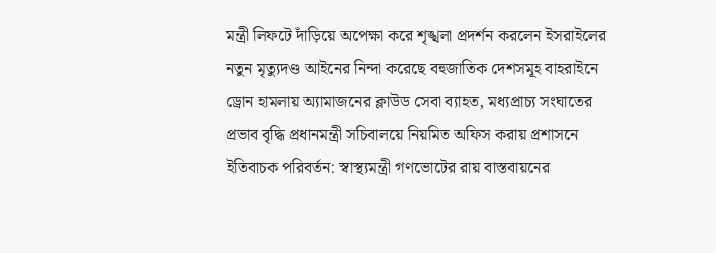মন্ত্রী লিফটে দাঁড়িয়ে অপেক্ষা করে শৃঙ্খলা প্রদর্শন করলেন ইসরাইলের নতুন মৃত্যুদণ্ড আইনের নিন্দা করেছে বহুজাতিক দেশসমূহ বাহরাইনে ড্রোন হামলায় অ্যামাজনের ক্লাউড সেবা ব্যাহত, মধ্যপ্রাচ্য সংঘাতের প্রভাব বৃদ্ধি প্রধানমন্ত্রী সচিবালয়ে নিয়মিত অফিস করায় প্রশাসনে ইতিবাচক পরিবর্তন: স্বাস্থ্যমন্ত্রী গণভোটের রায় বাস্তবায়নের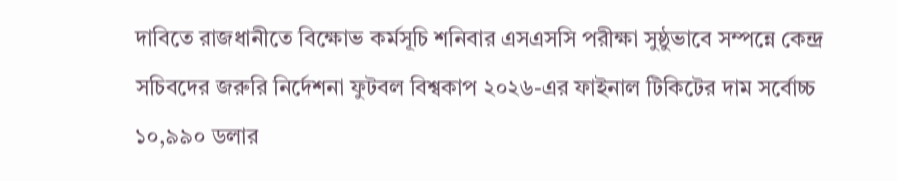দাবিতে রাজধানীতে বিক্ষোভ কর্মসূচি শনিবার এসএসসি পরীক্ষা সুষ্ঠুভাবে সম্পন্নে কেন্দ্র সচিবদের জরুরি নির্দেশনা ফুটবল বিশ্বকাপ ২০২৬-এর ফাইনাল টিকিটের দাম সর্বোচ্চ ১০,৯৯০ ডলার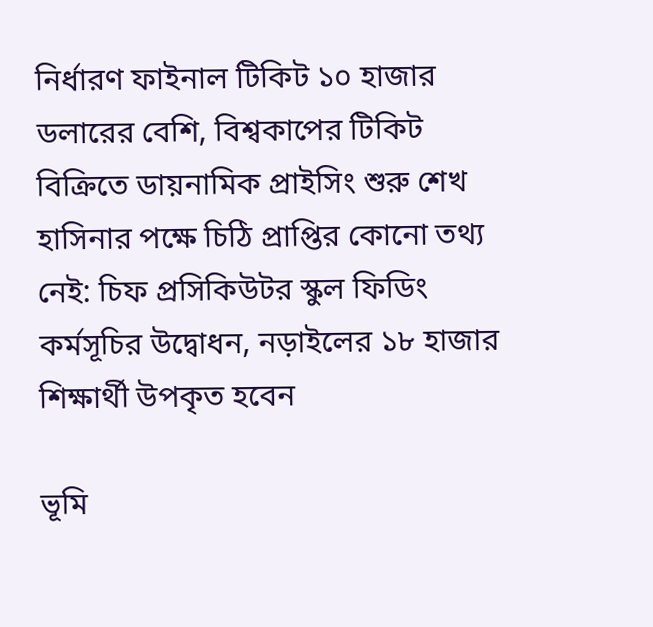নির্ধারণ ফাইনাল টিকিট ১০ হাজার ডলারের বেশি, বিশ্বকাপের টিকিট বিক্রিতে ডায়নামিক প্রাইসিং শুরু শেখ হাসিনার পক্ষে চিঠি প্রাপ্তির কোনো তথ্য নেই: চিফ প্রসিকিউটর স্কুল ফিডিং কর্মসূচির উদ্বোধন, নড়াইলের ১৮ হাজার শিক্ষার্থী উপকৃত হবেন

ভূমি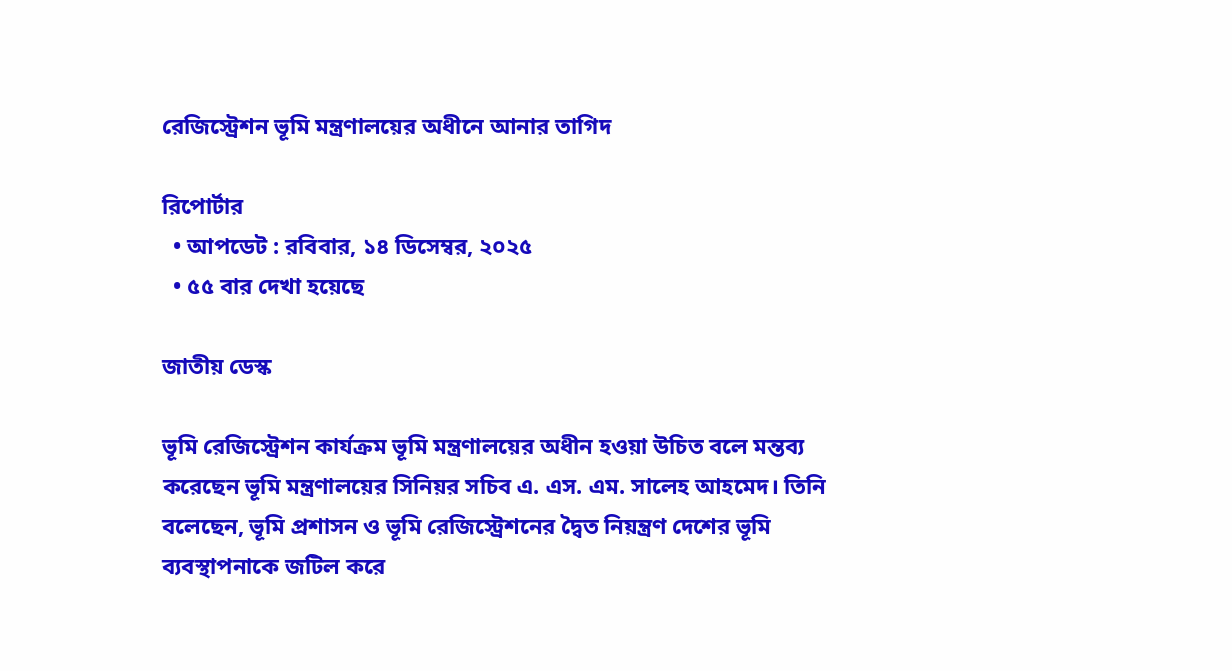রেজিস্ট্রেশন ভূমি মন্ত্রণালয়ের অধীনে আনার তাগিদ

রিপোর্টার
  • আপডেট : রবিবার, ১৪ ডিসেম্বর, ২০২৫
  • ৫৫ বার দেখা হয়েছে

জাতীয় ডেস্ক

ভূমি রেজিস্ট্রেশন কার্যক্রম ভূমি মন্ত্রণালয়ের অধীন হওয়া উচিত বলে মন্তব্য করেছেন ভূমি মন্ত্রণালয়ের সিনিয়র সচিব এ. এস. এম. সালেহ আহমেদ। তিনি বলেছেন, ভূমি প্রশাসন ও ভূমি রেজিস্ট্রেশনের দ্বৈত নিয়ন্ত্রণ দেশের ভূমি ব্যবস্থাপনাকে জটিল করে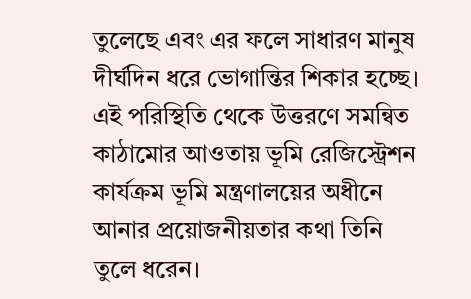তুলেছে এবং এর ফলে সাধারণ মানুষ দীর্ঘদিন ধরে ভোগান্তির শিকার হচ্ছে। এই পরিস্থিতি থেকে উত্তরণে সমন্বিত কাঠামোর আওতায় ভূমি রেজিস্ট্রেশন কার্যক্রম ভূমি মন্ত্রণালয়ের অধীনে আনার প্রয়োজনীয়তার কথা তিনি তুলে ধরেন।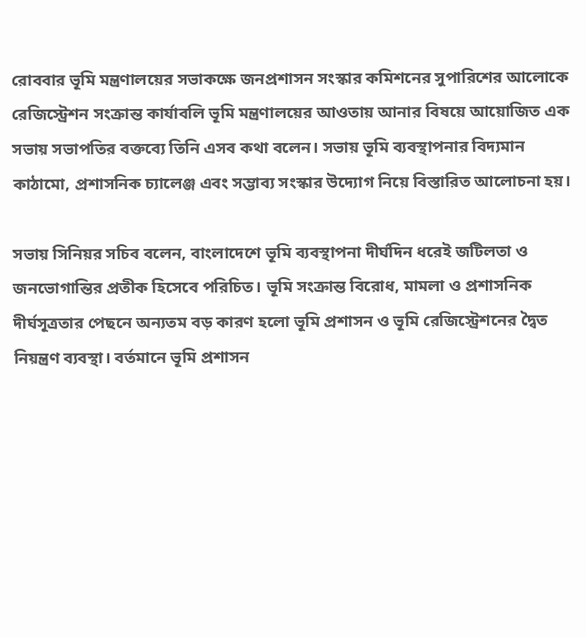রোববার ভূমি মন্ত্রণালয়ের সভাকক্ষে জনপ্রশাসন সংস্কার কমিশনের সুপারিশের আলোকে রেজিস্ট্রেশন সংক্রান্ত কার্যাবলি ভূমি মন্ত্রণালয়ের আওতায় আনার বিষয়ে আয়োজিত এক সভায় সভাপতির বক্তব্যে তিনি এসব কথা বলেন। সভায় ভূমি ব্যবস্থাপনার বিদ্যমান কাঠামো, প্রশাসনিক চ্যালেঞ্জ এবং সম্ভাব্য সংস্কার উদ্যোগ নিয়ে বিস্তারিত আলোচনা হয়।

সভায় সিনিয়র সচিব বলেন, বাংলাদেশে ভূমি ব্যবস্থাপনা দীর্ঘদিন ধরেই জটিলতা ও জনভোগান্তির প্রতীক হিসেবে পরিচিত। ভূমি সংক্রান্ত বিরোধ, মামলা ও প্রশাসনিক দীর্ঘসূত্রতার পেছনে অন্যতম বড় কারণ হলো ভূমি প্রশাসন ও ভূমি রেজিস্ট্রেশনের দ্বৈত নিয়ন্ত্রণ ব্যবস্থা। বর্তমানে ভূমি প্রশাসন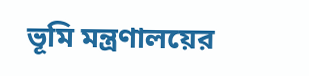ভূমি মন্ত্রণালয়ের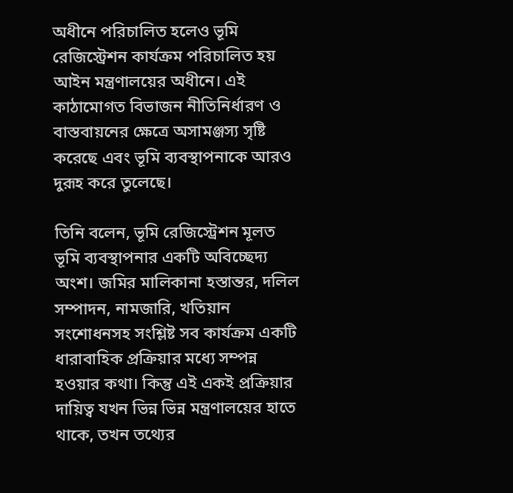অধীনে পরিচালিত হলেও ভূমি রেজিস্ট্রেশন কার্যক্রম পরিচালিত হয় আইন মন্ত্রণালয়ের অধীনে। এই কাঠামোগত বিভাজন নীতিনির্ধারণ ও বাস্তবায়নের ক্ষেত্রে অসামঞ্জস্য সৃষ্টি করেছে এবং ভূমি ব্যবস্থাপনাকে আরও দুরূহ করে তুলেছে।

তিনি বলেন, ভূমি রেজিস্ট্রেশন মূলত ভূমি ব্যবস্থাপনার একটি অবিচ্ছেদ্য অংশ। জমির মালিকানা হস্তান্তর, দলিল সম্পাদন, নামজারি, খতিয়ান সংশোধনসহ সংশ্লিষ্ট সব কার্যক্রম একটি ধারাবাহিক প্রক্রিয়ার মধ্যে সম্পন্ন হওয়ার কথা। কিন্তু এই একই প্রক্রিয়ার দায়িত্ব যখন ভিন্ন ভিন্ন মন্ত্রণালয়ের হাতে থাকে, তখন তথ্যের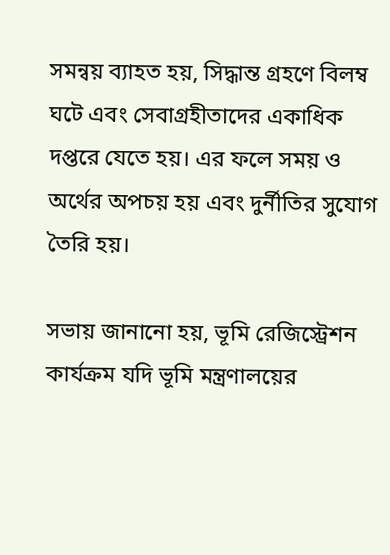সমন্বয় ব্যাহত হয়, সিদ্ধান্ত গ্রহণে বিলম্ব ঘটে এবং সেবাগ্রহীতাদের একাধিক দপ্তরে যেতে হয়। এর ফলে সময় ও অর্থের অপচয় হয় এবং দুর্নীতির সুযোগ তৈরি হয়।

সভায় জানানো হয়, ভূমি রেজিস্ট্রেশন কার্যক্রম যদি ভূমি মন্ত্রণালয়ের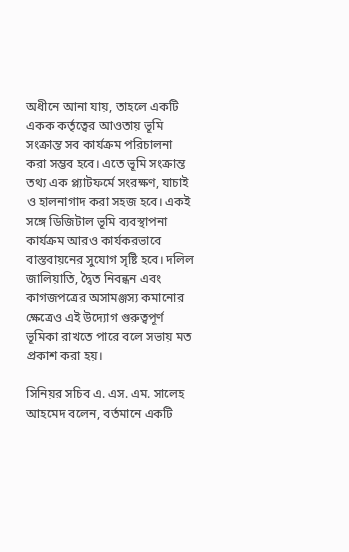অধীনে আনা যায়, তাহলে একটি একক কর্তৃত্বের আওতায় ভূমি সংক্রান্ত সব কার্যক্রম পরিচালনা করা সম্ভব হবে। এতে ভূমি সংক্রান্ত তথ্য এক প্ল্যাটফর্মে সংরক্ষণ, যাচাই ও হালনাগাদ করা সহজ হবে। একই সঙ্গে ডিজিটাল ভূমি ব্যবস্থাপনা কার্যক্রম আরও কার্যকরভাবে বাস্তবায়নের সুযোগ সৃষ্টি হবে। দলিল জালিয়াতি, দ্বৈত নিবন্ধন এবং কাগজপত্রের অসামঞ্জস্য কমানোর ক্ষেত্রেও এই উদ্যোগ গুরুত্বপূর্ণ ভূমিকা রাখতে পারে বলে সভায় মত প্রকাশ করা হয়।

সিনিয়র সচিব এ. এস. এম. সালেহ আহমেদ বলেন, বর্তমানে একটি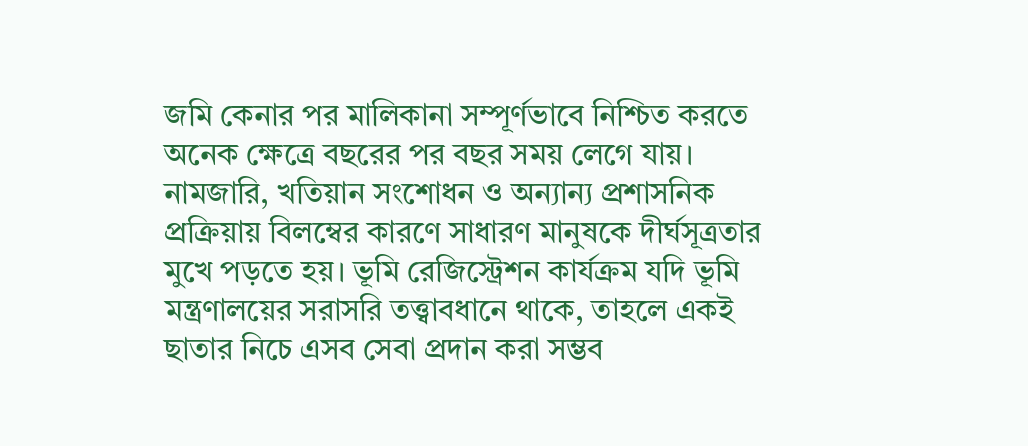জমি কেনার পর মালিকানা সম্পূর্ণভাবে নিশ্চিত করতে অনেক ক্ষেত্রে বছরের পর বছর সময় লেগে যায়। নামজারি, খতিয়ান সংশোধন ও অন্যান্য প্রশাসনিক প্রক্রিয়ায় বিলম্বের কারণে সাধারণ মানুষকে দীর্ঘসূত্রতার মুখে পড়তে হয়। ভূমি রেজিস্ট্রেশন কার্যক্রম যদি ভূমি মন্ত্রণালয়ের সরাসরি তত্ত্বাবধানে থাকে, তাহলে একই ছাতার নিচে এসব সেবা প্রদান করা সম্ভব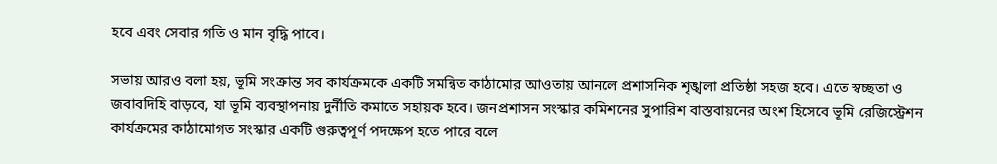হবে এবং সেবার গতি ও মান বৃদ্ধি পাবে।

সভায় আরও বলা হয়, ভূমি সংক্রান্ত সব কার্যক্রমকে একটি সমন্বিত কাঠামোর আওতায় আনলে প্রশাসনিক শৃঙ্খলা প্রতিষ্ঠা সহজ হবে। এতে স্বচ্ছতা ও জবাবদিহি বাড়বে, যা ভূমি ব্যবস্থাপনায় দুর্নীতি কমাতে সহায়ক হবে। জনপ্রশাসন সংস্কার কমিশনের সুপারিশ বাস্তবায়নের অংশ হিসেবে ভূমি রেজিস্ট্রেশন কার্যক্রমের কাঠামোগত সংস্কার একটি গুরুত্বপূর্ণ পদক্ষেপ হতে পারে বলে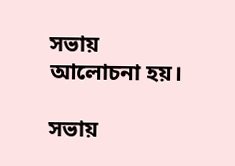সভায় আলোচনা হয়।

সভায়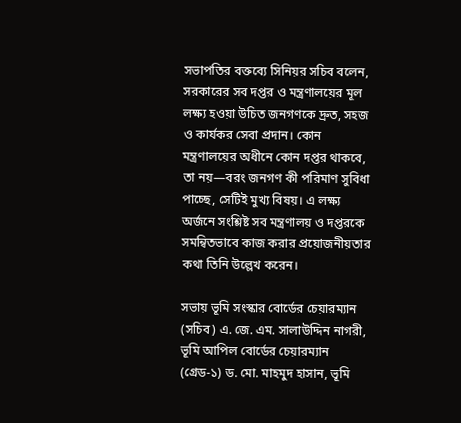সভাপতির বক্তব্যে সিনিয়র সচিব বলেন, সরকারের সব দপ্তর ও মন্ত্রণালয়ের মূল লক্ষ্য হওয়া উচিত জনগণকে দ্রুত, সহজ ও কার্যকর সেবা প্রদান। কোন মন্ত্রণালয়ের অধীনে কোন দপ্তর থাকবে, তা নয়—বরং জনগণ কী পরিমাণ সুবিধা পাচ্ছে, সেটিই মুখ্য বিষয়। এ লক্ষ্য অর্জনে সংশ্লিষ্ট সব মন্ত্রণালয় ও দপ্তরকে সমন্বিতভাবে কাজ করার প্রয়োজনীয়তার কথা তিনি উল্লেখ করেন।

সভায় ভূমি সংস্কার বোর্ডের চেয়ারম্যান (সচিব) এ. জে. এম. সালাউদ্দিন নাগরী, ভূমি আপিল বোর্ডের চেয়ারম্যান (গ্রেড-১) ড. মো. মাহমুদ হাসান, ভূমি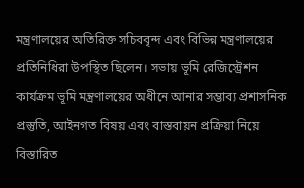মন্ত্রণালয়ের অতিরিক্ত সচিববৃন্দ এবং বিভিন্ন মন্ত্রণালয়ের প্রতিনিধিরা উপস্থিত ছিলেন। সভায় ভূমি রেজিস্ট্রেশন কার্যক্রম ভূমি মন্ত্রণালয়ের অধীনে আনার সম্ভাব্য প্রশাসনিক প্রস্তুতি, আইনগত বিষয় এবং বাস্তবায়ন প্রক্রিয়া নিয়ে বিস্তারিত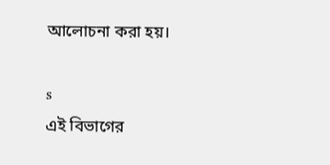আলোচনা করা হয়।

s
এই বিভাগের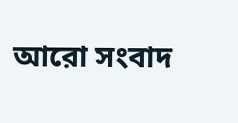আরো সংবাদ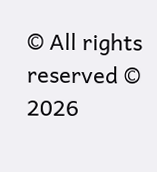© All rights reserved © 2026